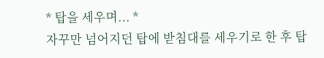* 탑을 세우며... *
자꾸만 넘어지던 탑에 받침대를 세우기로 한 후 탑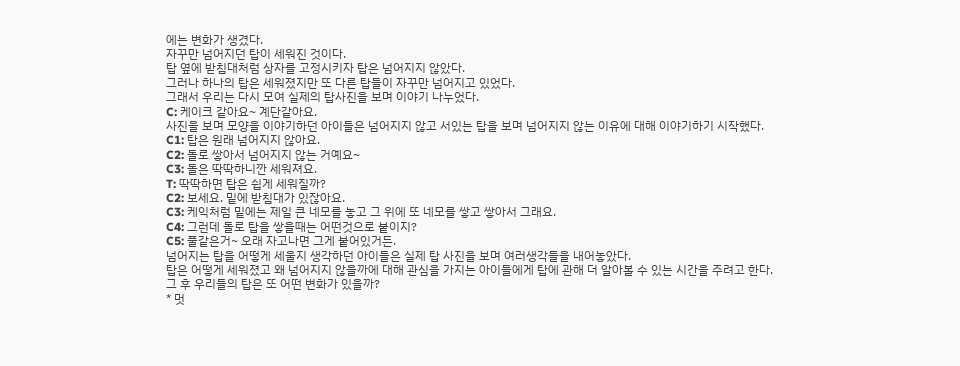에는 변화가 생겼다.
자꾸만 넘어지던 탑이 세워진 것이다.
탑 옆에 받침대처럼 상자를 고정시키자 탑은 넘어지지 않았다.
그러나 하나의 탑은 세워졌지만 또 다른 탑들이 자꾸만 넘어지고 있었다.
그래서 우리는 다시 모여 실제의 탑사진을 보며 이야기 나누었다.
C: 케이크 같아요~ 계단같아요.
사진을 보며 모양을 이야기하던 아이들은 넘어지지 않고 서있는 탑을 보며 넘어지지 않는 이유에 대해 이야기하기 시작했다.
C1: 탑은 원래 넘어지지 않아요.
C2: 돌로 쌓아서 넘어지지 않는 거예요~
C3: 돌은 딱딱하니깐 세워져요.
T: 딱딱하면 탑은 쉽게 세워질까?
C2: 보세요. 밑에 받침대가 있잖아요.
C3: 케익처럼 밑에는 제일 큰 네모를 놓고 그 위에 또 네모를 쌓고 쌓아서 그래요.
C4: 그런데 돌로 탑을 쌓을때는 어떤것으로 붙이지?
C5: 풀같은거~ 오래 자고나면 그게 붙어있거든.
넘어지는 탑을 어떻게 세울지 생각하던 아이들은 실제 탑 사진을 보며 여러생각들을 내어놓았다.
탑은 어떻게 세워졌고 왜 넘어지지 않을까에 대해 관심을 가지는 아이들에게 탑에 관해 더 알아볼 수 있는 시간을 주려고 한다.
그 후 우리들의 탑은 또 어떤 변화가 있을까?
* 멋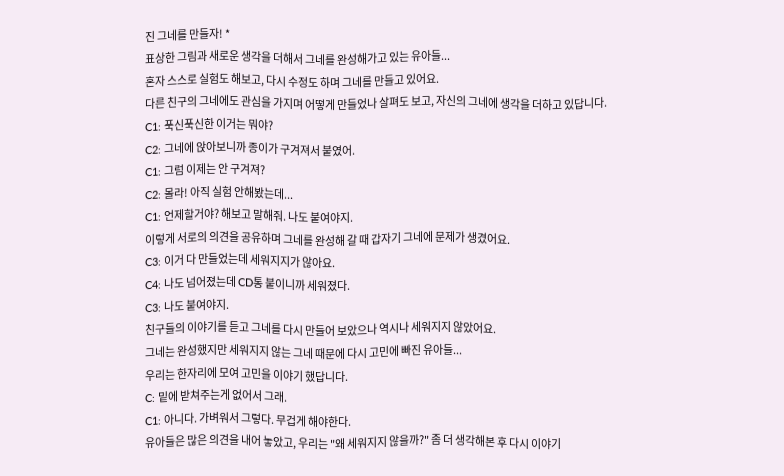진 그네를 만들자! *
표상한 그림과 새로운 생각을 더해서 그네를 완성해가고 있는 유아들...
혼자 스스로 실험도 해보고, 다시 수정도 하며 그네를 만들고 있어요.
다른 친구의 그네에도 관심을 가지며 어떻게 만들었나 살펴도 보고, 자신의 그네에 생각을 더하고 있답니다.
C1: 푹신푹신한 이거는 뭐야?
C2: 그네에 앉아보니까 종이가 구겨져서 붙였어.
C1: 그럼 이제는 안 구겨져?
C2: 몰라! 아직 실험 안해봤는데...
C1: 언제할거야? 해보고 말해줘. 나도 붙여야지.
이렇게 서로의 의견을 공유하며 그네를 완성해 갈 때 갑자기 그네에 문제가 생겼어요.
C3: 이거 다 만들었는데 세워지지가 않아요.
C4: 나도 넘어졌는데 CD통 붙이니까 세워졌다.
C3: 나도 붙여야지.
친구들의 이야기를 듣고 그네를 다시 만들어 보았으나 역시나 세워지지 않았어요.
그네는 완성했지만 세워지지 않는 그네 때문에 다시 고민에 빠진 유아들...
우리는 한자리에 모여 고민을 이야기 했답니다.
C: 밑에 받쳐주는게 없어서 그래.
C1: 아니다. 가벼워서 그렇다. 무겁게 해야한다.
유아들은 많은 의견을 내어 놓았고, 우리는 "왜 세워지지 않을까?" 좀 더 생각해본 후 다시 이야기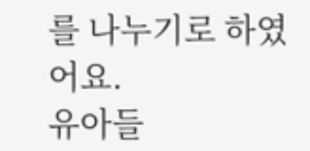를 나누기로 하였어요.
유아들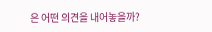은 어떤 의견을 내어놓을까?